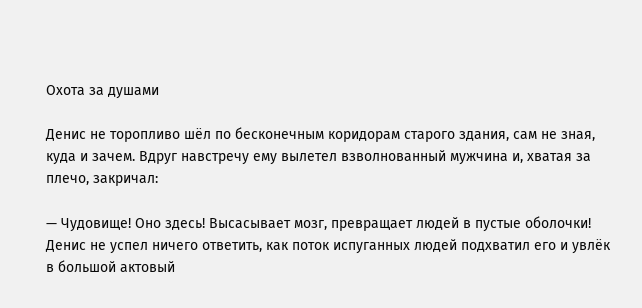Охота за душами

Денис не торопливо шёл по бесконечным коридорам старого здания, сам не зная, куда и зачем. Вдруг навстречу ему вылетел взволнованный мужчина и, хватая за плечо, закричал:

— Чудовище! Оно здесь! Высасывает мозг, превращает людей в пустые оболочки!
Денис не успел ничего ответить, как поток испуганных людей подхватил его и увлёк в большой актовый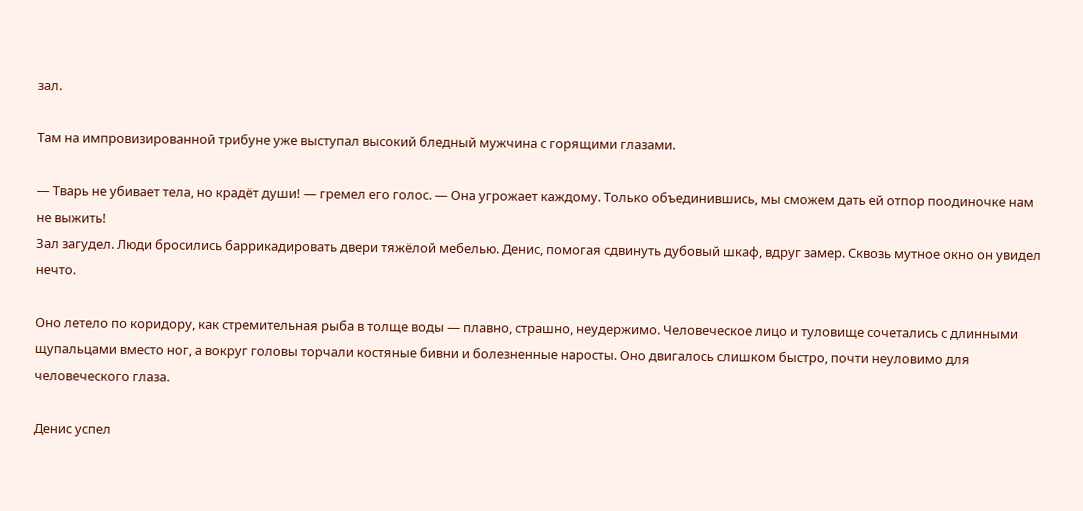зал.

Там на импровизированной трибуне уже выступал высокий бледный мужчина с горящими глазами.

— Тварь не убивает тела, но крадёт души! — гремел его голос. — Она угрожает каждому. Только объединившись, мы сможем дать ей отпор поодиночке нам не выжить!
Зал загудел. Люди бросились баррикадировать двери тяжёлой мебелью. Денис, помогая сдвинуть дубовый шкаф, вдруг замер. Сквозь мутное окно он увидел нечто.

Оно летело по коридору, как стремительная рыба в толще воды — плавно, страшно, неудержимо. Человеческое лицо и туловище сочетались с длинными щупальцами вместо ног, а вокруг головы торчали костяные бивни и болезненные наросты. Оно двигалось слишком быстро, почти неуловимо для человеческого глаза.

Денис успел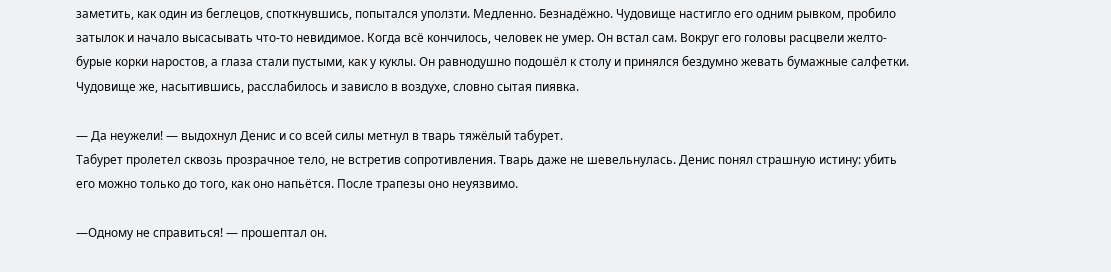заметить, как один из беглецов, споткнувшись, попытался уползти. Медленно. Безнадёжно. Чудовище настигло его одним рывком, пробило затылок и начало высасывать что-то невидимое. Когда всё кончилось, человек не умер. Он встал сам. Вокруг его головы расцвели желто-бурые корки наростов, а глаза стали пустыми, как у куклы. Он равнодушно подошёл к столу и принялся бездумно жевать бумажные салфетки. Чудовище же, насытившись, расслабилось и зависло в воздухе, словно сытая пиявка.

— Да неужели! — выдохнул Денис и со всей силы метнул в тварь тяжёлый табурет.
Табурет пролетел сквозь прозрачное тело, не встретив сопротивления. Тварь даже не шевельнулась. Денис понял страшную истину: убить его можно только до того, как оно напьётся. После трапезы оно неуязвимо.

—Одному не справиться! — прошептал он.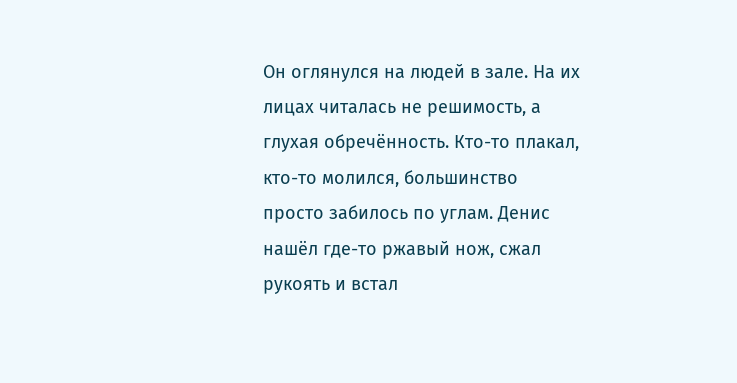Он оглянулся на людей в зале. На их лицах читалась не решимость, а глухая обречённость. Кто-то плакал, кто-то молился, большинство просто забилось по углам. Денис нашёл где-то ржавый нож, сжал рукоять и встал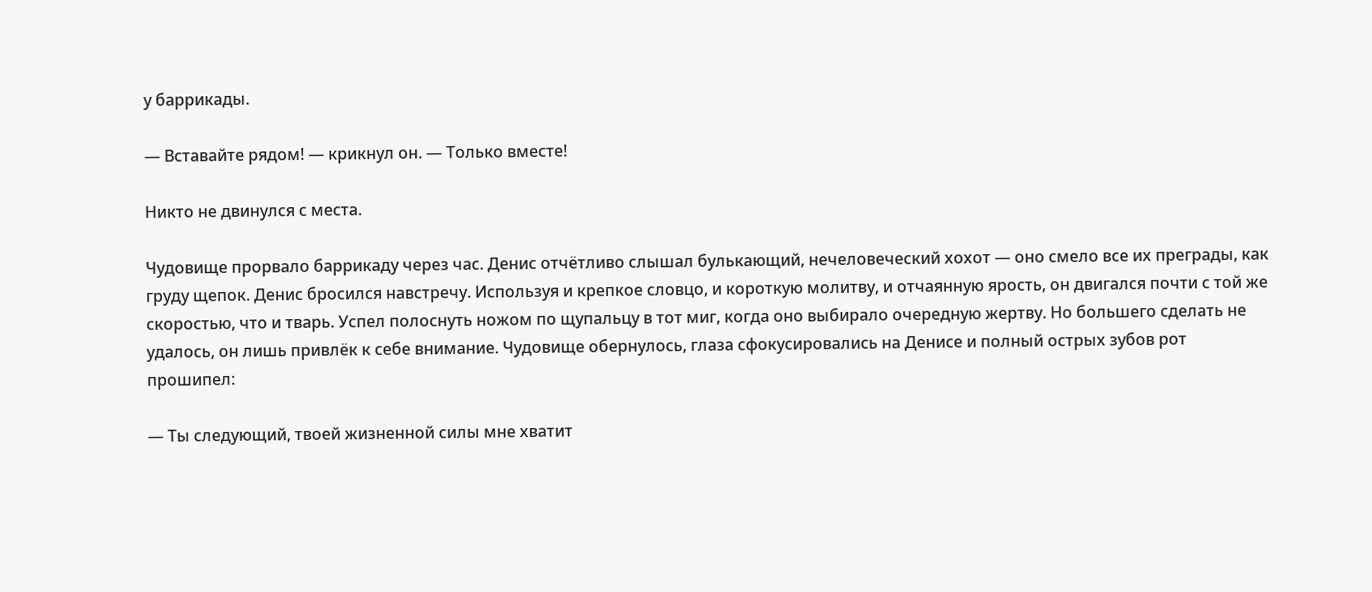у баррикады.

— Вставайте рядом! — крикнул он. — Только вместе!

Никто не двинулся с места.

Чудовище прорвало баррикаду через час. Денис отчётливо слышал булькающий, нечеловеческий хохот — оно смело все их преграды, как груду щепок. Денис бросился навстречу. Используя и крепкое словцо, и короткую молитву, и отчаянную ярость, он двигался почти с той же скоростью, что и тварь. Успел полоснуть ножом по щупальцу в тот миг, когда оно выбирало очередную жертву. Но большего сделать не удалось, он лишь привлёк к себе внимание. Чудовище обернулось, глаза сфокусировались на Денисе и полный острых зубов рот прошипел:

— Ты следующий, твоей жизненной силы мне хватит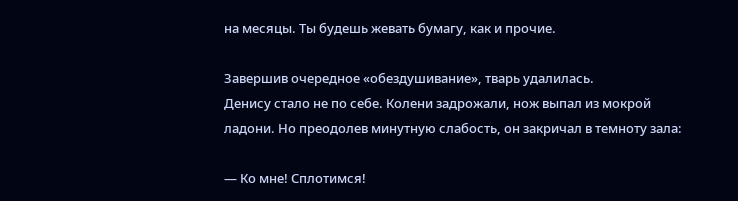на месяцы. Ты будешь жевать бумагу, как и прочие.

Завершив очередное «обездушивание», тварь удалилась.
Денису стало не по себе. Колени задрожали, нож выпал из мокрой ладони. Но преодолев минутную слабость, он закричал в темноту зала:

— Ко мне! Сплотимся!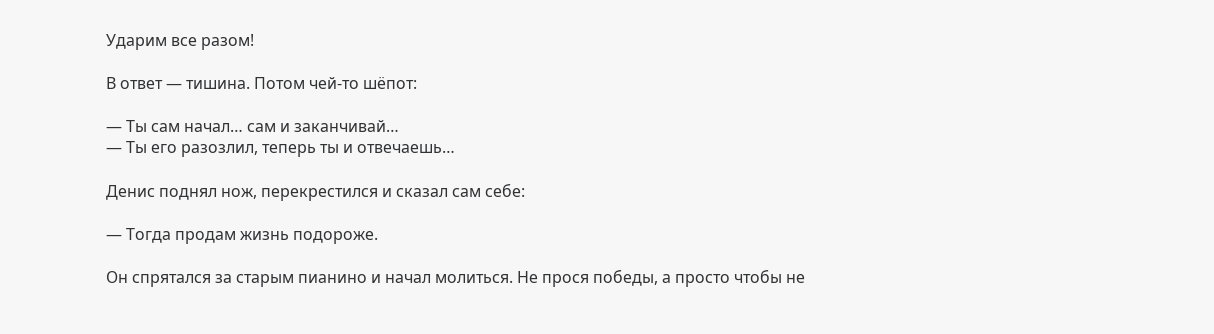Ударим все разом!

В ответ — тишина. Потом чей-то шёпот:

— Ты сам начал… сам и заканчивай…
— Ты его разозлил, теперь ты и отвечаешь…

Денис поднял нож, перекрестился и сказал сам себе:

— Тогда продам жизнь подороже.

Он спрятался за старым пианино и начал молиться. Не прося победы, а просто чтобы не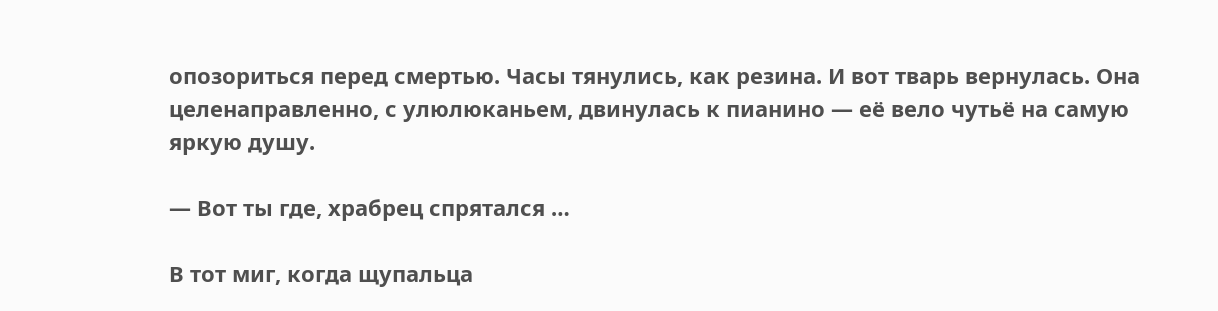опозориться перед смертью. Часы тянулись, как резина. И вот тварь вернулась. Она целенаправленно, с улюлюканьем, двинулась к пианино — её вело чутьё на самую
яркую душу.

— Вот ты где, храбрец спрятался …

В тот миг, когда щупальца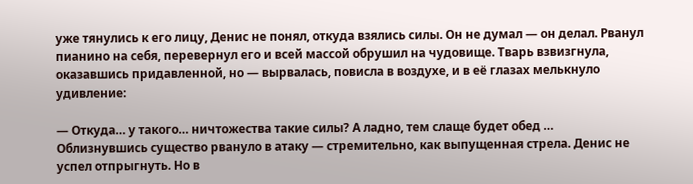уже тянулись к его лицу, Денис не понял, откуда взялись силы. Он не думал — он делал. Рванул пианино на себя, перевернул его и всей массой обрушил на чудовище. Тварь взвизгнула, оказавшись придавленной, но — вырвалась, повисла в воздухе, и в её глазах мелькнуло удивление:

— Откуда… у такого… ничтожества такие силы? А ладно, тем слаще будет обед …
Облизнувшись существо рвануло в атаку — стремительно, как выпущенная стрела. Денис не успел отпрыгнуть. Но в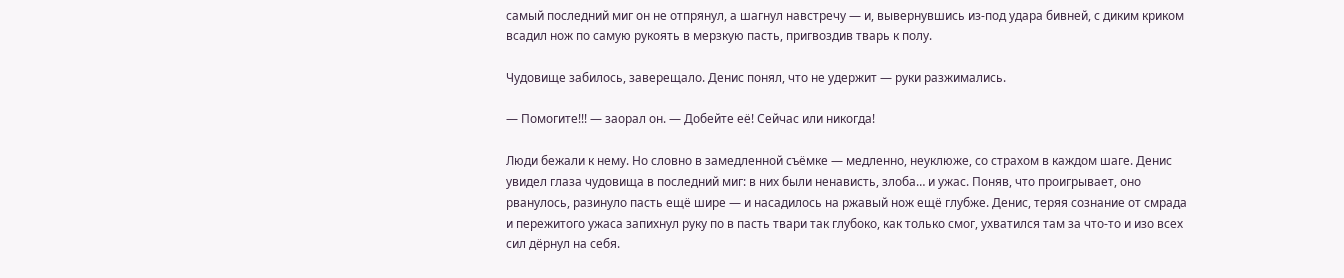самый последний миг он не отпрянул, а шагнул навстречу — и, вывернувшись из-под удара бивней, с диким криком всадил нож по самую рукоять в мерзкую пасть, пригвоздив тварь к полу.

Чудовище забилось, заверещало. Денис понял, что не удержит — руки разжимались.

— Помогите!!! — заорал он. — Добейте её! Сейчас или никогда!

Люди бежали к нему. Но словно в замедленной съёмке — медленно, неуклюже, со страхом в каждом шаге. Денис увидел глаза чудовища в последний миг: в них были ненависть, злоба… и ужас. Поняв, что проигрывает, оно рванулось, разинуло пасть ещё шире — и насадилось на ржавый нож ещё глубже. Денис, теряя сознание от смрада и пережитого ужаса запихнул руку по в пасть твари так глубоко, как только смог, ухватился там за что-то и изо всех сил дёрнул на себя.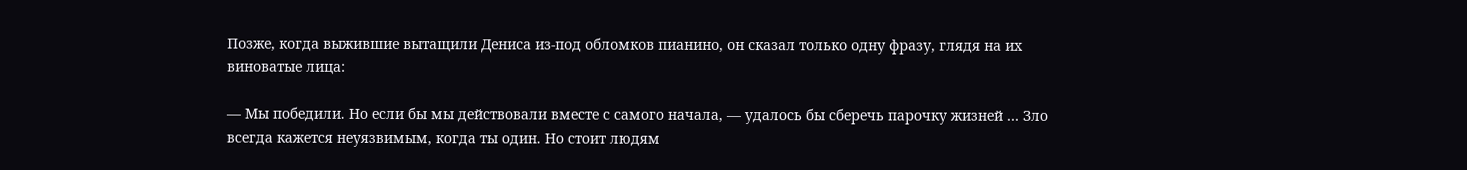Позже, когда выжившие вытащили Дениса из-под обломков пианино, он сказал только одну фразу, глядя на их виноватые лица:

— Мы победили. Но если бы мы действовали вместе с самого начала, — удалось бы сберечь парочку жизней … Зло всегда кажется неуязвимым, когда ты один. Но стоит людям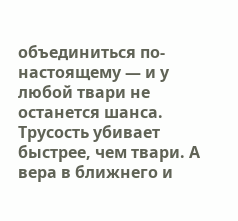объединиться по-настоящему — и у любой твари не останется шанса. Трусость убивает быстрее, чем твари. А вера в ближнего и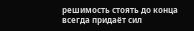решимость стоять до конца всегда придаёт сил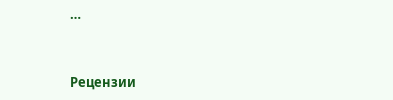…


Рецензии